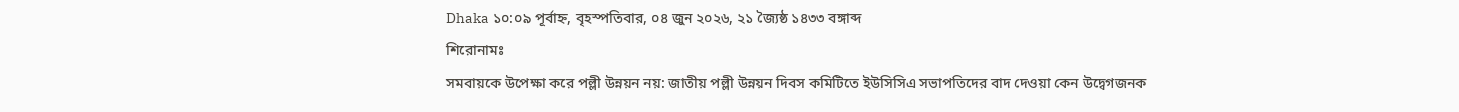Dhaka ১০:০৯ পূর্বাহ্ন, বৃহস্পতিবার, ০৪ জুন ২০২৬, ২১ জ্যৈষ্ঠ ১৪৩৩ বঙ্গাব্দ
শিরোনামঃ
সমবায়কে উপেক্ষা করে পল্লী উন্নয়ন নয়: জাতীয় পল্লী উন্নয়ন দিবস কমিটিতে ইউসিসিএ সভাপতিদের বাদ দেওয়া কেন উদ্বেগজনক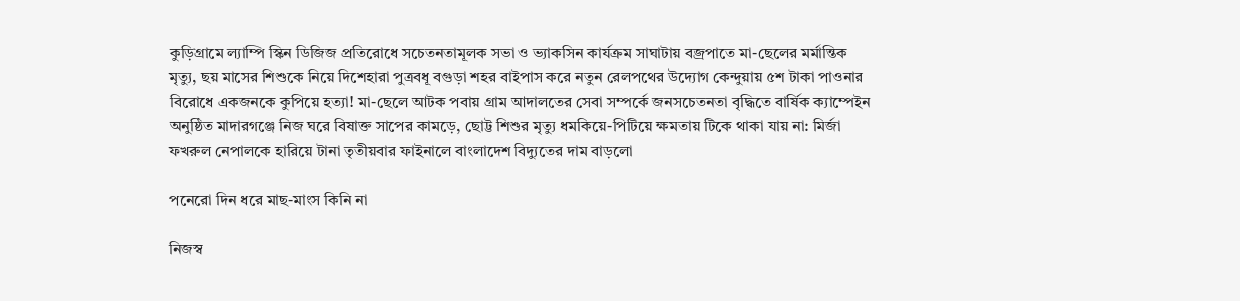কুড়িগ্রামে ল্যাম্পি স্কিন ডিজিজ প্রতিরোধে সচেতনতামূলক সভা ও ভ্যাকসিন কার্যক্রম সাঘাটায় বজ্রপাতে মা-ছেলের মর্মান্তিক মৃত্যু, ছয় মাসের শিশুকে নিয়ে দিশেহারা পুত্রবধূ বগুড়া শহর বাইপাস করে নতুন রেলপথের উদ্যোগ কেন্দুয়ায় ৫শ টাকা পাওনার বিরোধে একজনকে কুপিয়ে হত্যা! মা-ছেলে আটক পবায় গ্রাম আদালতের সেবা সম্পর্কে জনসচেতনতা বৃদ্ধিতে বার্ষিক ক্যাম্পেইন অনুষ্ঠিত মাদারগঞ্জে নিজ ঘরে বিষাক্ত সাপের কামড়ে, ছোট্ট শিশুর মৃত্যু ধমকিয়ে-পিটিয়ে ক্ষমতায় টিকে থাকা যায় না: মির্জা ফখরুল নেপালকে হারিয়ে টানা তৃতীয়বার ফাইনালে বাংলাদেশ বিদ্যুতের দাম বাড়লো

পনেরো দিন ধরে মাছ-মাংস কিনি না

নিজস্ব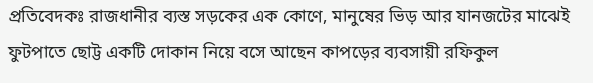প্রতিবেদকঃ রাজধানীর ব্যস্ত সড়কের এক কোণে, মানুষের ভিড় আর যানজটের মাঝেই ফুটপাতে ছোট্ট একটি দোকান নিয়ে বসে আছেন কাপড়ের ব্যবসায়ী রফিকুল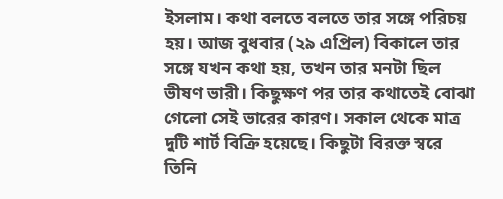ইসলাম। কথা বলতে বলতে তার সঙ্গে পরিচয় হয়। আজ বুধবার (২৯ এপ্রিল) বিকালে তার সঙ্গে যখন কথা হয়, তখন তার মনটা ছিল ভীষণ ভারী। কিছুক্ষণ পর তার কথাতেই বোঝা গেলো সেই ভারের কারণ। সকাল থেকে মাত্র দুটি শার্ট বিক্রি হয়েছে। কিছুটা বিরক্ত স্বরে তিনি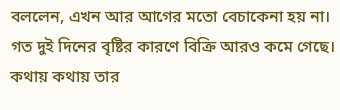বললেন, এখন আর আগের মতো বেচাকেনা হয় না। গত দুই দিনের বৃষ্টির কারণে বিক্রি আরও কমে গেছে। কথায় কথায় তার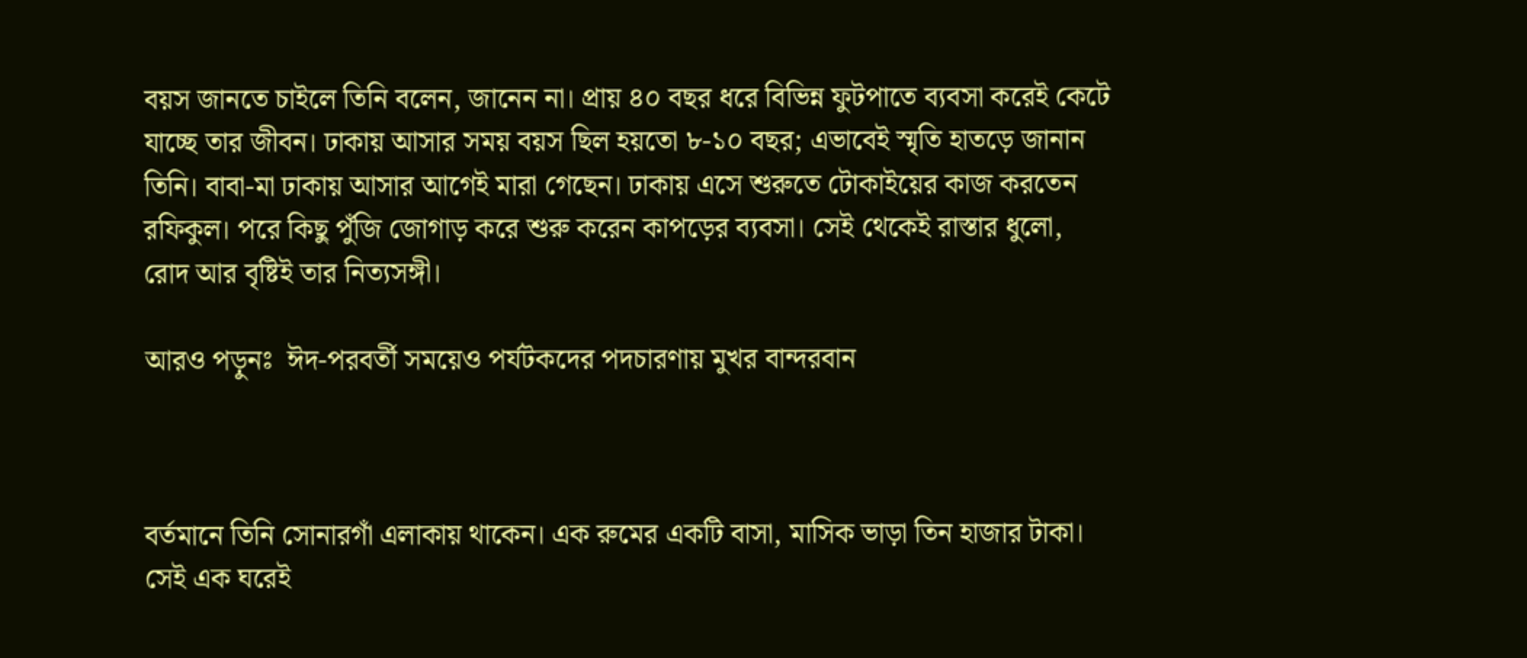বয়স জানতে চাইলে তিনি বলেন, জানেন না। প্রায় ৪০ বছর ধরে বিভিন্ন ফুটপাতে ব্যবসা করেই কেটে যাচ্ছে তার জীবন। ঢাকায় আসার সময় বয়স ছিল হয়তো ৮-১০ বছর; এভাবেই স্মৃতি হাতড়ে জানান তিনি। বাবা-মা ঢাকায় আসার আগেই মারা গেছেন। ঢাকায় এসে শুরুতে টোকাইয়ের কাজ করতেন রফিকুল। পরে কিছু পুঁজি জোগাড় করে শুরু করেন কাপড়ের ব্যবসা। সেই থেকেই রাস্তার ধুলো, রোদ আর বৃষ্টিই তার নিত্যসঙ্গী।

আরও পড়ুনঃ  ঈদ-পরবর্তী সময়েও পর্যটকদের পদচারণায় মুখর বান্দরবান



বর্তমানে তিনি সোনারগাঁ এলাকায় থাকেন। এক রুমের একটি বাসা, মাসিক ভাড়া তিন হাজার টাকা। সেই এক ঘরেই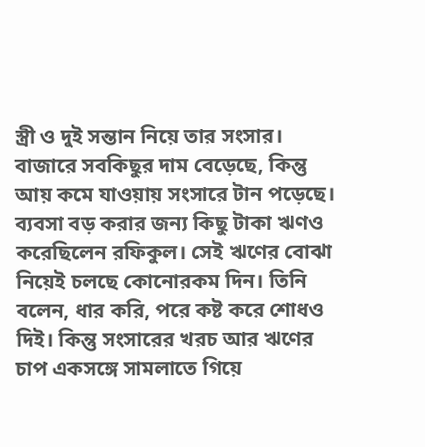স্ত্রী ও দুই সন্তান নিয়ে তার সংসার। বাজারে সবকিছুর দাম বেড়েছে, কিন্তু আয় কমে যাওয়ায় সংসারে টান পড়েছে। ব্যবসা বড় করার জন্য কিছু টাকা ঋণও করেছিলেন রফিকুল। সেই ঋণের বোঝা নিয়েই চলছে কোনোরকম দিন। তিনি বলেন, ধার করি, পরে কষ্ট করে শোধও দিই। কিন্তু সংসারের খরচ আর ঋণের চাপ একসঙ্গে সামলাতে গিয়ে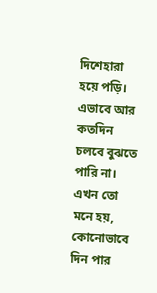দিশেহারা হয়ে পড়ি। এভাবে আর কতদিন চলবে বুঝতে পারি না। এখন তো মনে হয়, কোনোভাবে দিন পার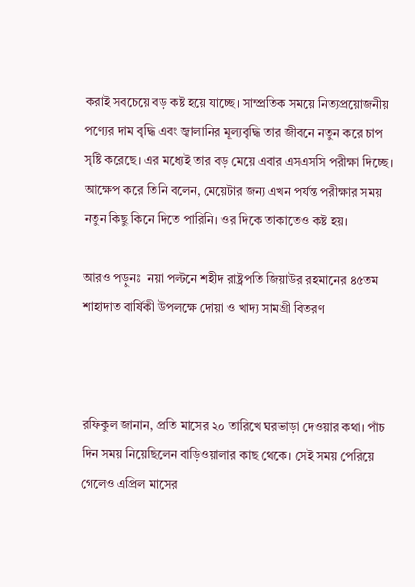করাই সবচেয়ে বড় কষ্ট হয়ে যাচ্ছে। সাম্প্রতিক সময়ে নিত্যপ্রয়োজনীয় পণ্যের দাম বৃদ্ধি এবং জ্বালানির মূল্যবৃদ্ধি তার জীবনে নতুন করে চাপ সৃষ্টি করেছে। এর মধ্যেই তার বড় মেয়ে এবার এসএসসি পরীক্ষা দিচ্ছে। আক্ষেপ করে তিনি বলেন, মেয়েটার জন্য এখন পর্যন্ত পরীক্ষার সময় নতুন কিছু কিনে দিতে পারিনি। ওর দিকে তাকাতেও কষ্ট হয়।

আরও পড়ুনঃ  নয়া পল্টনে শহীদ রাষ্ট্রপতি জিয়াউর রহমানের ৪৫তম শাহাদাত বার্ষিকী উপলক্ষে দোয়া ও খাদ্য সামগ্রী বিতরণ



রফিকুল জানান, প্রতি মাসের ২০ তারিখে ঘরভাড়া দেওয়ার কথা। পাঁচ দিন সময় নিয়েছিলেন বাড়িওয়ালার কাছ থেকে। সেই সময় পেরিয়ে গেলেও এপ্রিল মাসের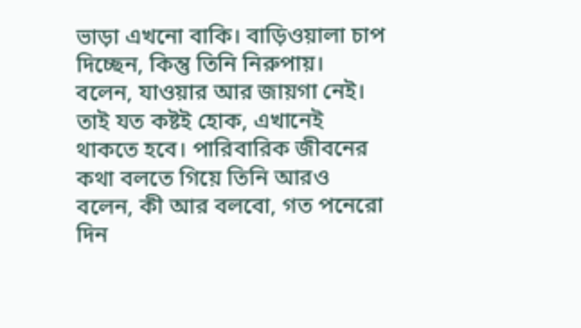ভাড়া এখনো বাকি। বাড়িওয়ালা চাপ দিচ্ছেন, কিন্তু তিনি নিরুপায়। বলেন, যাওয়ার আর জায়গা নেই। তাই যত কষ্টই হোক, এখানেই থাকতে হবে। পারিবারিক জীবনের কথা বলতে গিয়ে তিনি আরও বলেন, কী আর বলবো, গত পনেরো দিন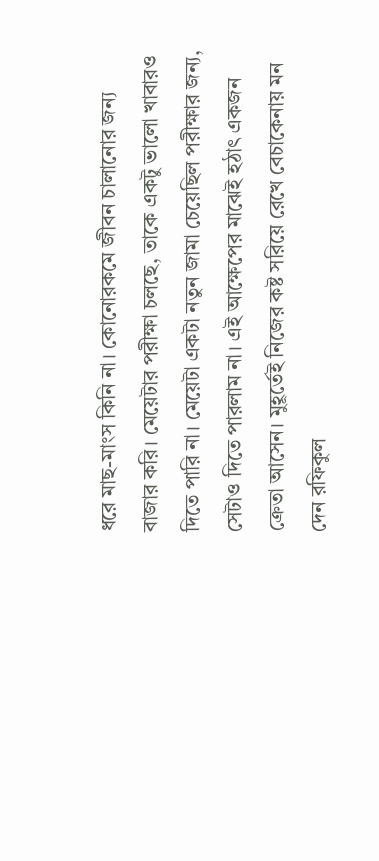ধরে মাছ-মাংস কিনি না। কোনোরকমে জীবন চালানোর জন্য বাজার করি। মেয়েটার পরীক্ষা চলছে, তাকে একটু ভালো খাবারও দিতে পারি না। মেয়েটা একটা নতুন জামা চেয়েছিল পরীক্ষার জন্য, সেটাও দিতে পারলাম না। এই আক্ষেপের মাঝেই হঠাৎ একজন ক্রেতা আসেন। মুহূর্তেই নিজের কষ্ট সরিয়ে রেখে বেচাকেনায় মন দেন রফিকুল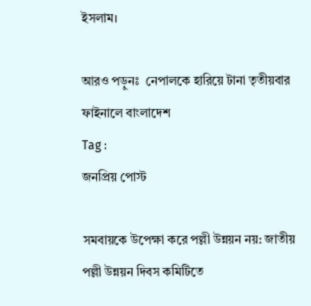ইসলাম।

আরও পড়ুনঃ  নেপালকে হারিয়ে টানা তৃতীয়বার ফাইনালে বাংলাদেশ
Tag :
জনপ্রিয় পোস্ট

সমবায়কে উপেক্ষা করে পল্লী উন্নয়ন নয়: জাতীয় পল্লী উন্নয়ন দিবস কমিটিতে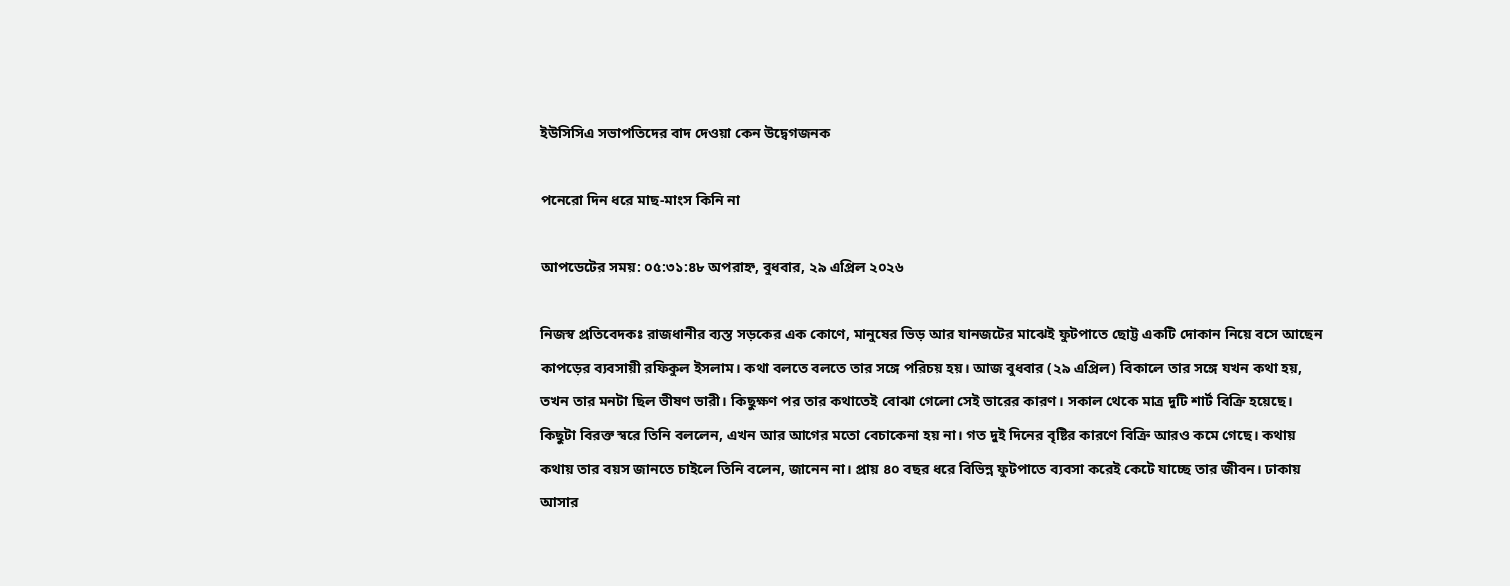ইউসিসিএ সভাপতিদের বাদ দেওয়া কেন উদ্বেগজনক

পনেরো দিন ধরে মাছ-মাংস কিনি না

আপডেটের সময়: ০৫:৩১:৪৮ অপরাহ্ন, বুধবার, ২৯ এপ্রিল ২০২৬

নিজস্ব প্রতিবেদকঃ রাজধানীর ব্যস্ত সড়কের এক কোণে, মানুষের ভিড় আর যানজটের মাঝেই ফুটপাতে ছোট্ট একটি দোকান নিয়ে বসে আছেন কাপড়ের ব্যবসায়ী রফিকুল ইসলাম। কথা বলতে বলতে তার সঙ্গে পরিচয় হয়। আজ বুধবার (২৯ এপ্রিল) বিকালে তার সঙ্গে যখন কথা হয়, তখন তার মনটা ছিল ভীষণ ভারী। কিছুক্ষণ পর তার কথাতেই বোঝা গেলো সেই ভারের কারণ। সকাল থেকে মাত্র দুটি শার্ট বিক্রি হয়েছে। কিছুটা বিরক্ত স্বরে তিনি বললেন, এখন আর আগের মতো বেচাকেনা হয় না। গত দুই দিনের বৃষ্টির কারণে বিক্রি আরও কমে গেছে। কথায় কথায় তার বয়স জানতে চাইলে তিনি বলেন, জানেন না। প্রায় ৪০ বছর ধরে বিভিন্ন ফুটপাতে ব্যবসা করেই কেটে যাচ্ছে তার জীবন। ঢাকায় আসার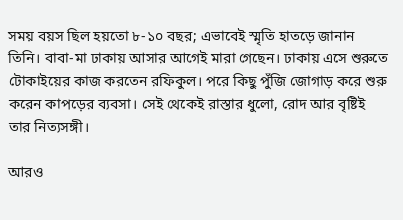সময় বয়স ছিল হয়তো ৮-১০ বছর; এভাবেই স্মৃতি হাতড়ে জানান তিনি। বাবা-মা ঢাকায় আসার আগেই মারা গেছেন। ঢাকায় এসে শুরুতে টোকাইয়ের কাজ করতেন রফিকুল। পরে কিছু পুঁজি জোগাড় করে শুরু করেন কাপড়ের ব্যবসা। সেই থেকেই রাস্তার ধুলো, রোদ আর বৃষ্টিই তার নিত্যসঙ্গী।

আরও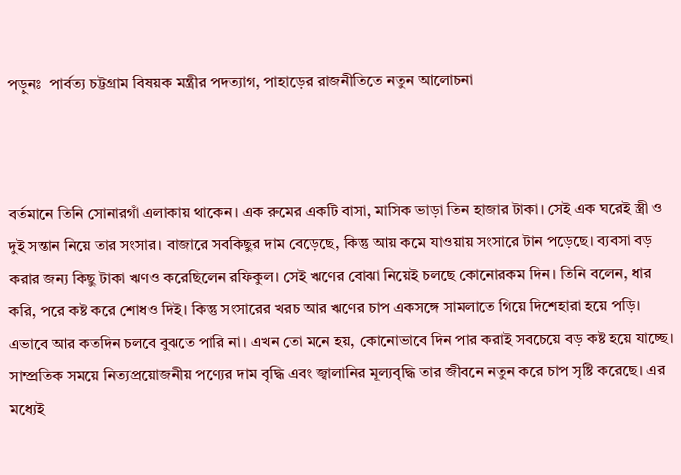পড়ুনঃ  পার্বত্য চট্টগ্রাম বিষয়ক মন্ত্রীর পদত্যাগ, পাহাড়ের রাজনীতিতে নতুন আলোচনা



বর্তমানে তিনি সোনারগাঁ এলাকায় থাকেন। এক রুমের একটি বাসা, মাসিক ভাড়া তিন হাজার টাকা। সেই এক ঘরেই স্ত্রী ও দুই সন্তান নিয়ে তার সংসার। বাজারে সবকিছুর দাম বেড়েছে, কিন্তু আয় কমে যাওয়ায় সংসারে টান পড়েছে। ব্যবসা বড় করার জন্য কিছু টাকা ঋণও করেছিলেন রফিকুল। সেই ঋণের বোঝা নিয়েই চলছে কোনোরকম দিন। তিনি বলেন, ধার করি, পরে কষ্ট করে শোধও দিই। কিন্তু সংসারের খরচ আর ঋণের চাপ একসঙ্গে সামলাতে গিয়ে দিশেহারা হয়ে পড়ি। এভাবে আর কতদিন চলবে বুঝতে পারি না। এখন তো মনে হয়, কোনোভাবে দিন পার করাই সবচেয়ে বড় কষ্ট হয়ে যাচ্ছে। সাম্প্রতিক সময়ে নিত্যপ্রয়োজনীয় পণ্যের দাম বৃদ্ধি এবং জ্বালানির মূল্যবৃদ্ধি তার জীবনে নতুন করে চাপ সৃষ্টি করেছে। এর মধ্যেই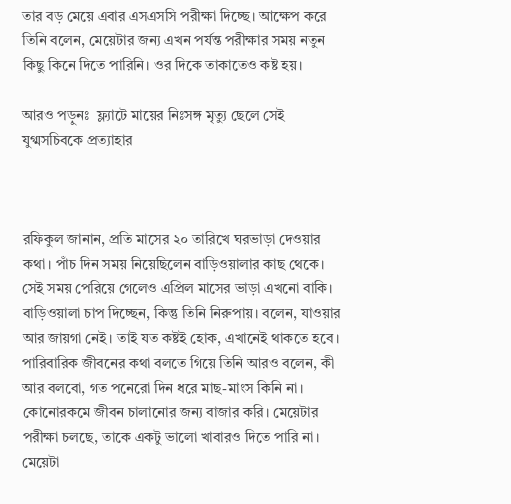তার বড় মেয়ে এবার এসএসসি পরীক্ষা দিচ্ছে। আক্ষেপ করে তিনি বলেন, মেয়েটার জন্য এখন পর্যন্ত পরীক্ষার সময় নতুন কিছু কিনে দিতে পারিনি। ওর দিকে তাকাতেও কষ্ট হয়।

আরও পড়ুনঃ  ফ্ল্যাটে মায়ের নিঃসঙ্গ মৃত্যু ছেলে সেই যুগ্মসচিবকে প্রত্যাহার



রফিকুল জানান, প্রতি মাসের ২০ তারিখে ঘরভাড়া দেওয়ার কথা। পাঁচ দিন সময় নিয়েছিলেন বাড়িওয়ালার কাছ থেকে। সেই সময় পেরিয়ে গেলেও এপ্রিল মাসের ভাড়া এখনো বাকি। বাড়িওয়ালা চাপ দিচ্ছেন, কিন্তু তিনি নিরুপায়। বলেন, যাওয়ার আর জায়গা নেই। তাই যত কষ্টই হোক, এখানেই থাকতে হবে। পারিবারিক জীবনের কথা বলতে গিয়ে তিনি আরও বলেন, কী আর বলবো, গত পনেরো দিন ধরে মাছ-মাংস কিনি না। কোনোরকমে জীবন চালানোর জন্য বাজার করি। মেয়েটার পরীক্ষা চলছে, তাকে একটু ভালো খাবারও দিতে পারি না। মেয়েটা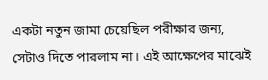একটা নতুন জামা চেয়েছিল পরীক্ষার জন্য, সেটাও দিতে পারলাম না। এই আক্ষেপের মাঝেই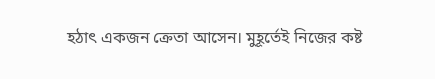হঠাৎ একজন ক্রেতা আসেন। মুহূর্তেই নিজের কষ্ট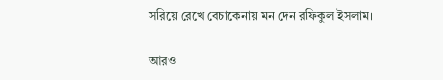সরিয়ে রেখে বেচাকেনায় মন দেন রফিকুল ইসলাম।

আরও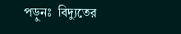পড়ুনঃ  বিদ্যুতের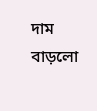দাম বাড়লো